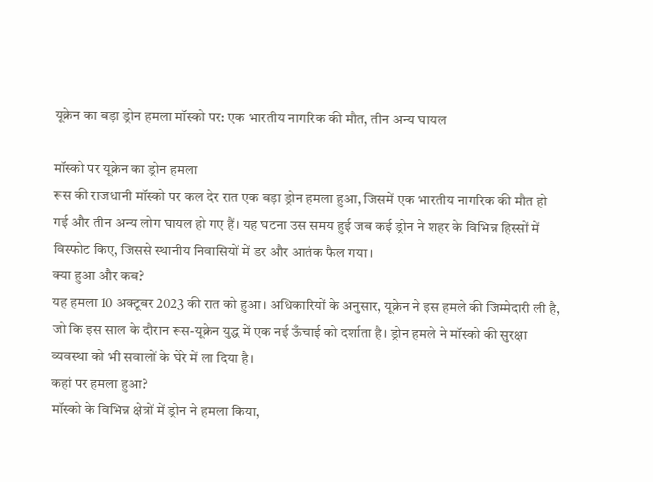यूक्रेन का बड़ा ड्रोन हमला मॉस्को पर: एक भारतीय नागरिक की मौत, तीन अन्य घायल

मॉस्को पर यूक्रेन का ड्रोन हमला
रूस की राजधानी मॉस्को पर कल देर रात एक बड़ा ड्रोन हमला हुआ, जिसमें एक भारतीय नागरिक की मौत हो गई और तीन अन्य लोग घायल हो गए हैं। यह घटना उस समय हुई जब कई ड्रोन ने शहर के विभिन्न हिस्सों में विस्फोट किए, जिससे स्थानीय निवासियों में डर और आतंक फैल गया।
क्या हुआ और कब?
यह हमला 10 अक्टूबर 2023 की रात को हुआ। अधिकारियों के अनुसार, यूक्रेन ने इस हमले की जिम्मेदारी ली है, जो कि इस साल के दौरान रूस-यूक्रेन युद्ध में एक नई ऊँचाई को दर्शाता है। ड्रोन हमले ने मॉस्को की सुरक्षा व्यवस्था को भी सवालों के घेरे में ला दिया है।
कहां पर हमला हुआ?
मॉस्को के विभिन्न क्षेत्रों में ड्रोन ने हमला किया,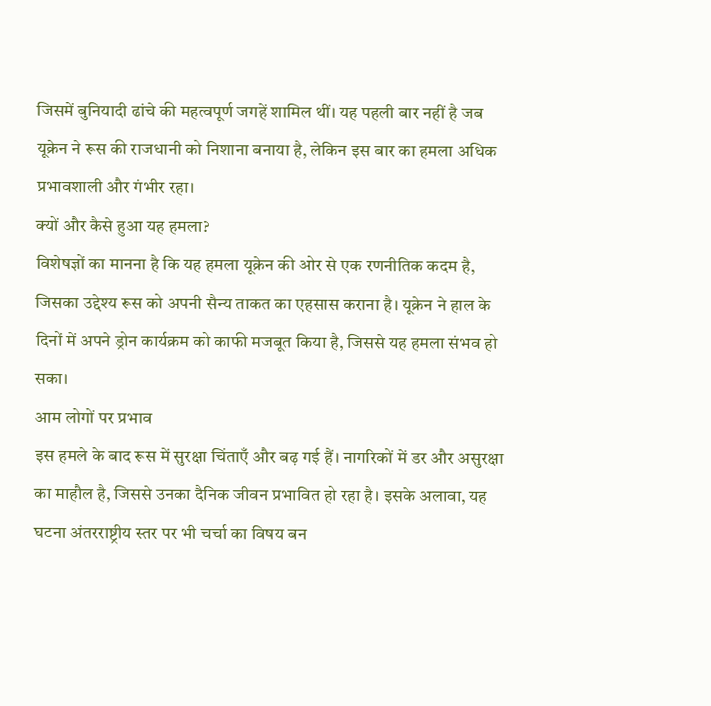जिसमें बुनियादी ढांचे की महत्वपूर्ण जगहें शामिल थीं। यह पहली बार नहीं है जब यूक्रेन ने रूस की राजधानी को निशाना बनाया है, लेकिन इस बार का हमला अधिक प्रभावशाली और गंभीर रहा।
क्यों और कैसे हुआ यह हमला?
विशेषज्ञों का मानना है कि यह हमला यूक्रेन की ओर से एक रणनीतिक कदम है, जिसका उद्देश्य रूस को अपनी सैन्य ताकत का एहसास कराना है। यूक्रेन ने हाल के दिनों में अपने ड्रोन कार्यक्रम को काफी मजबूत किया है, जिससे यह हमला संभव हो सका।
आम लोगों पर प्रभाव
इस हमले के बाद रूस में सुरक्षा चिंताएँ और बढ़ गई हैं। नागरिकों में डर और असुरक्षा का माहौल है, जिससे उनका दैनिक जीवन प्रभावित हो रहा है। इसके अलावा, यह घटना अंतरराष्ट्रीय स्तर पर भी चर्चा का विषय बन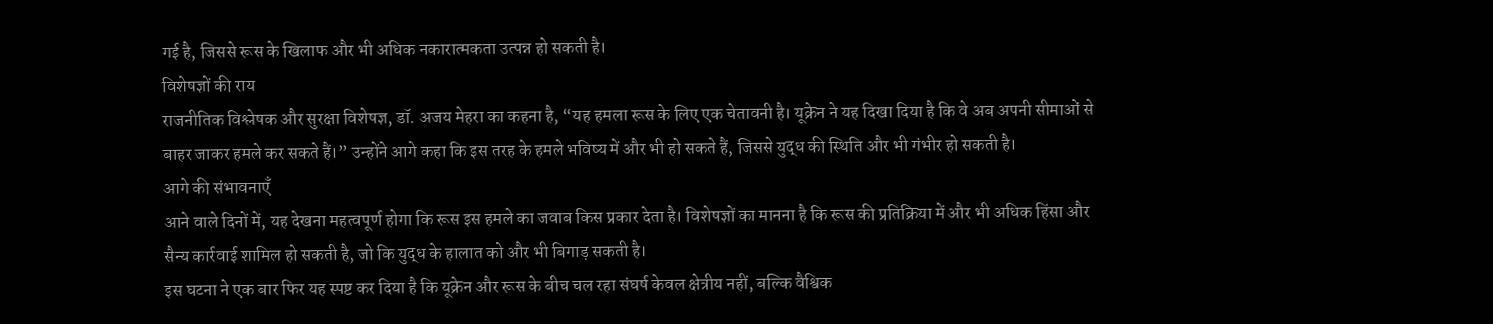गई है, जिससे रूस के खिलाफ और भी अधिक नकारात्मकता उत्पन्न हो सकती है।
विशेषज्ञों की राय
राजनीतिक विश्लेषक और सुरक्षा विशेषज्ञ, डॉ. अजय मेहरा का कहना है, “यह हमला रूस के लिए एक चेतावनी है। यूक्रेन ने यह दिखा दिया है कि वे अब अपनी सीमाओं से बाहर जाकर हमले कर सकते हैं।” उन्होंने आगे कहा कि इस तरह के हमले भविष्य में और भी हो सकते हैं, जिससे युद्ध की स्थिति और भी गंभीर हो सकती है।
आगे की संभावनाएँ
आने वाले दिनों में, यह देखना महत्वपूर्ण होगा कि रूस इस हमले का जवाब किस प्रकार देता है। विशेषज्ञों का मानना है कि रूस की प्रतिक्रिया में और भी अधिक हिंसा और सैन्य कार्रवाई शामिल हो सकती है, जो कि युद्ध के हालात को और भी बिगाड़ सकती है।
इस घटना ने एक बार फिर यह स्पष्ट कर दिया है कि यूक्रेन और रूस के बीच चल रहा संघर्ष केवल क्षेत्रीय नहीं, बल्कि वैश्विक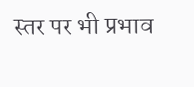स्तर पर भी प्रभाव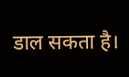डाल सकता है।